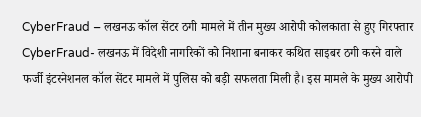CyberFraud – लखनऊ कॉल सेंटर ठगी मामले में तीन मुख्य आरोपी कोलकाता से हुए गिरफ्तार
CyberFraud- लखनऊ में विदेशी नागरिकों को निशाना बनाकर कथित साइबर ठगी करने वाले फर्जी इंटरनेशनल कॉल सेंटर मामले में पुलिस को बड़ी सफलता मिली है। इस मामले के मुख्य आरोपी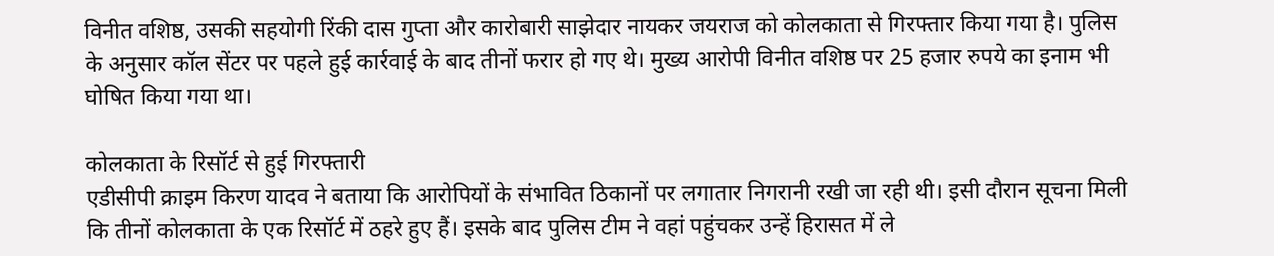विनीत वशिष्ठ, उसकी सहयोगी रिंकी दास गुप्ता और कारोबारी साझेदार नायकर जयराज को कोलकाता से गिरफ्तार किया गया है। पुलिस के अनुसार कॉल सेंटर पर पहले हुई कार्रवाई के बाद तीनों फरार हो गए थे। मुख्य आरोपी विनीत वशिष्ठ पर 25 हजार रुपये का इनाम भी घोषित किया गया था।

कोलकाता के रिसॉर्ट से हुई गिरफ्तारी
एडीसीपी क्राइम किरण यादव ने बताया कि आरोपियों के संभावित ठिकानों पर लगातार निगरानी रखी जा रही थी। इसी दौरान सूचना मिली कि तीनों कोलकाता के एक रिसॉर्ट में ठहरे हुए हैं। इसके बाद पुलिस टीम ने वहां पहुंचकर उन्हें हिरासत में ले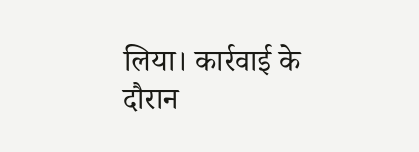लिया। कार्रवाई के दौरान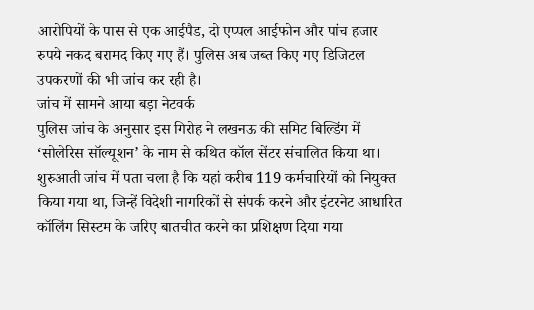आरोपियों के पास से एक आईपैड, दो एप्पल आईफोन और पांच हजार रुपये नकद बरामद किए गए हैं। पुलिस अब जब्त किए गए डिजिटल उपकरणों की भी जांच कर रही है।
जांच में सामने आया बड़ा नेटवर्क
पुलिस जांच के अनुसार इस गिरोह ने लखनऊ की समिट बिल्डिंग में ‘सोलेरिस सॉल्यूशन’ के नाम से कथित कॉल सेंटर संचालित किया था। शुरुआती जांच में पता चला है कि यहां करीब 119 कर्मचारियों को नियुक्त किया गया था, जिन्हें विदेशी नागरिकों से संपर्क करने और इंटरनेट आधारित कॉलिंग सिस्टम के जरिए बातचीत करने का प्रशिक्षण दिया गया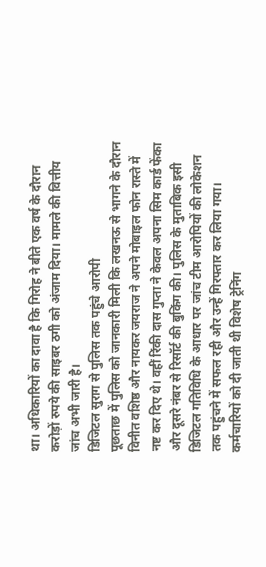था। अधिकारियों का दावा है कि गिरोह ने बीते एक वर्ष के दौरान करोड़ों रुपये की साइबर ठगी को अंजाम दिया। मामले की वित्तीय जांच अभी जारी है।
डिजिटल सुराग से पुलिस तक पहुंचे आरोपी
पूछताछ में पुलिस को जानकारी मिली कि लखनऊ से भागने के दौरान विनीत वशिष्ठ और नायकर जयराज ने अपने मोबाइल फोन रास्ते में नष्ट कर दिए थे। वहीं रिंकी दास गुप्ता ने केवल अपना सिम कार्ड फेंका और दूसरे नंबर से रिसॉर्ट की बुकिंग की। पुलिस के मुताबिक इसी डिजिटल गतिविधि के आधार पर जांच टीम आरोपियों की लोकेशन तक पहुंचने में सफल रही और उन्हें गिरफ्तार कर लिया गया।
कर्मचारियों को दी जाती थी विशेष ट्रेनिंग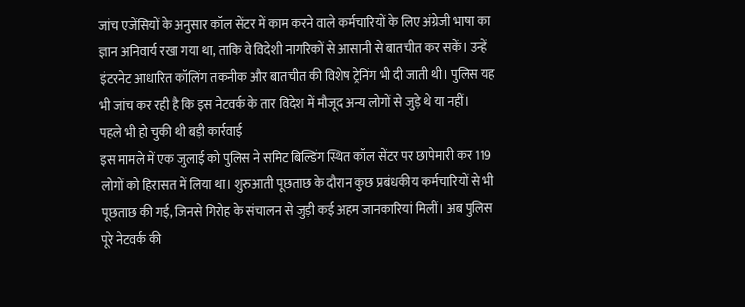जांच एजेंसियों के अनुसार कॉल सेंटर में काम करने वाले कर्मचारियों के लिए अंग्रेजी भाषा का ज्ञान अनिवार्य रखा गया था, ताकि वे विदेशी नागरिकों से आसानी से बातचीत कर सकें। उन्हें इंटरनेट आधारित कॉलिंग तकनीक और बातचीत की विशेष ट्रेनिंग भी दी जाती थी। पुलिस यह भी जांच कर रही है कि इस नेटवर्क के तार विदेश में मौजूद अन्य लोगों से जुड़े थे या नहीं।
पहले भी हो चुकी थी बड़ी कार्रवाई
इस मामले में एक जुलाई को पुलिस ने समिट बिल्डिंग स्थित कॉल सेंटर पर छापेमारी कर 119 लोगों को हिरासत में लिया था। शुरुआती पूछताछ के दौरान कुछ प्रबंधकीय कर्मचारियों से भी पूछताछ की गई, जिनसे गिरोह के संचालन से जुड़ी कई अहम जानकारियां मिलीं। अब पुलिस पूरे नेटवर्क की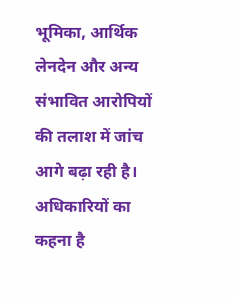भूमिका, आर्थिक लेनदेन और अन्य संभावित आरोपियों की तलाश में जांच आगे बढ़ा रही है। अधिकारियों का कहना है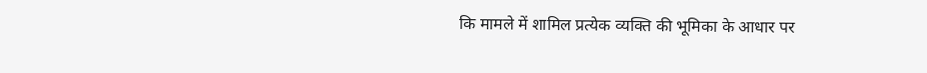कि मामले में शामिल प्रत्येक व्यक्ति की भूमिका के आधार पर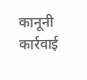कानूनी कार्रवाई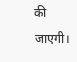की जाएगी।